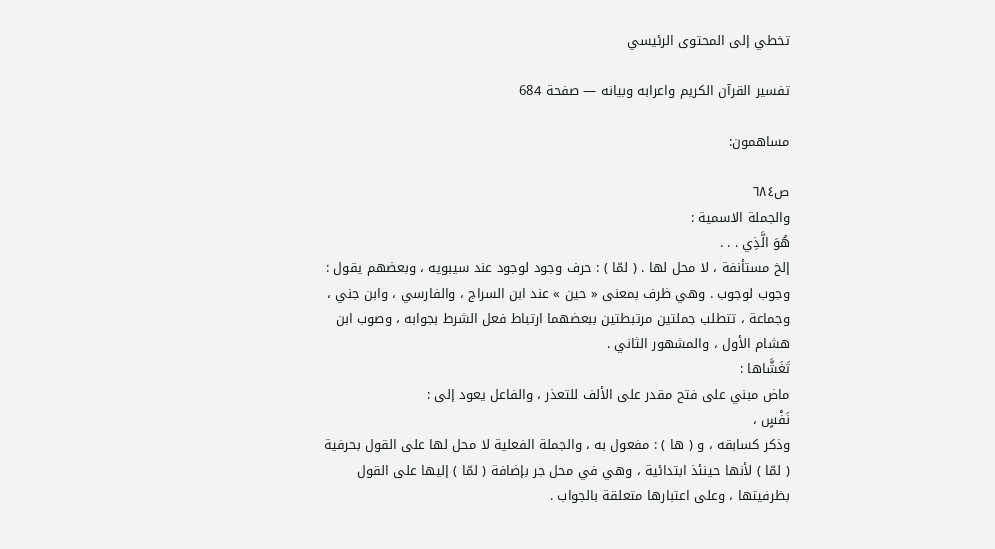تخطي إلى المحتوى الرئيسي

تفسير القرآن الكريم واعرابه وبيانه — صفحة 684

مساهمون:

ص٦٨٤
والجملة الاسمية :
هُوَ الَّذِي . . .
إلخ مستأنفة ، لا محل لها . ( لمّا ) : حرف وجود لوجود عند سيبويه ، وبعضهم يقول : وجوب لوجوب . وهي ظرف بمعنى « حين » عند ابن السراج ، والفارسي ، وابن جني ، وجماعة ، تتطلب جملتين مرتبطتين ببعضهما ارتباط فعل الشرط بجوابه ، وصوب ابن هشام الأول ، والمشهور الثاني .
تَغَشَّاها :
ماض مبني على فتح مقدر على الألف للتعذر ، والفاعل يعود إلى :
نَفْسٍ ،
وذكر كسابقه ، و ( ها ) : مفعول به ، والجملة الفعلية لا محل لها على القول بحرفية ( لمّا ) لأنها حينئذ ابتدائية ، وهي في محل جر بإضافة ( لمّا ) إليها على القول بظرفيتها ، وعلى اعتبارها متعلقة بالجواب .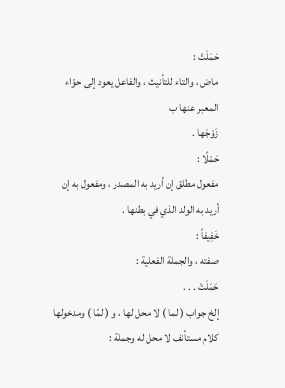حَمَلَتْ :
ماض ، والتاء للتأنيث ، والفاعل يعود إلى حوّاء المعبر عنها ب
زَوْجَها .
حَمْلًا :
مفعول مطلق إن أريد به المصدر ، ومفعول به إن أريد به الولد الذي في بطنها .
خَفِيفاً :
صفته ، والجملة الفعلية :
حَمَلَتْ . . .
إلخ جواب ( لما ) لا محل لها ، و ( لمّا ) ومدخولها كلام مستأنف لا محل له وجملة :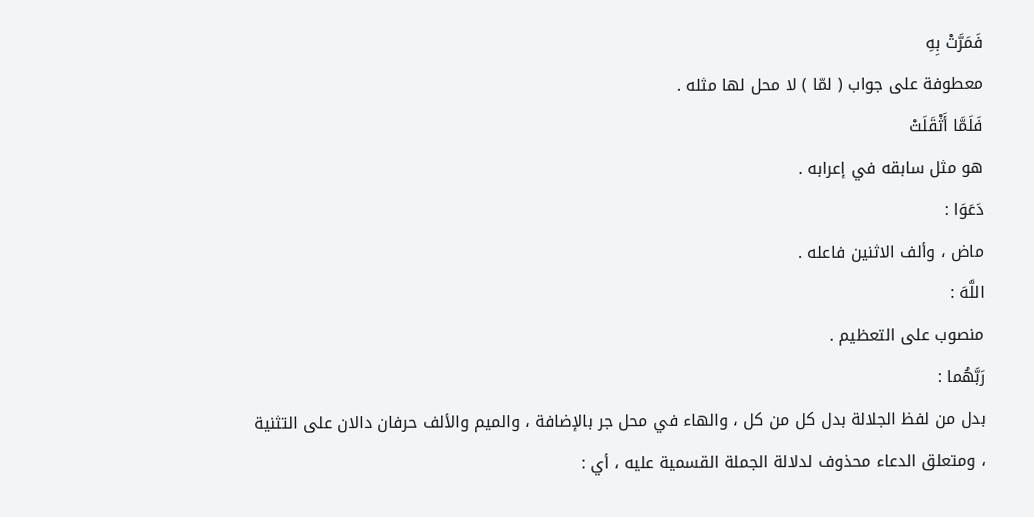فَمَرَّتْ بِهِ
معطوفة على جواب ( لمّا ) لا محل لها مثله .
فَلَمَّا أَثْقَلَتْ
هو مثل سابقه في إعرابه .
دَعَوَا :
ماض ، وألف الاثنين فاعله .
اللَّهَ :
منصوب على التعظيم .
رَبَّهُما :
بدل من لفظ الجلالة بدل كل من كل ، والهاء في محل جر بالإضافة ، والميم والألف حرفان دالان على التثنية ، ومتعلق الدعاء محذوف لدلالة الجملة القسمية عليه ، أي :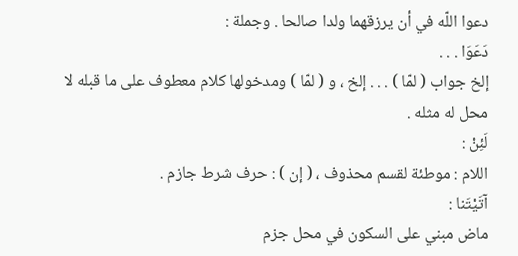دعوا اللّه في أن يرزقهما ولدا صالحا . وجملة :
دَعَوَا . . .
إلخ جواب ( لمّا ) . . . إلخ ، و ( لمّا ) ومدخولها كلام معطوف على ما قبله لا محل له مثله .
لَئِنْ :
اللام : موطئة لقسم محذوف ، ( إن ) : حرف شرط جازم .
آتَيْتَنا :
ماض مبني على السكون في محل جزم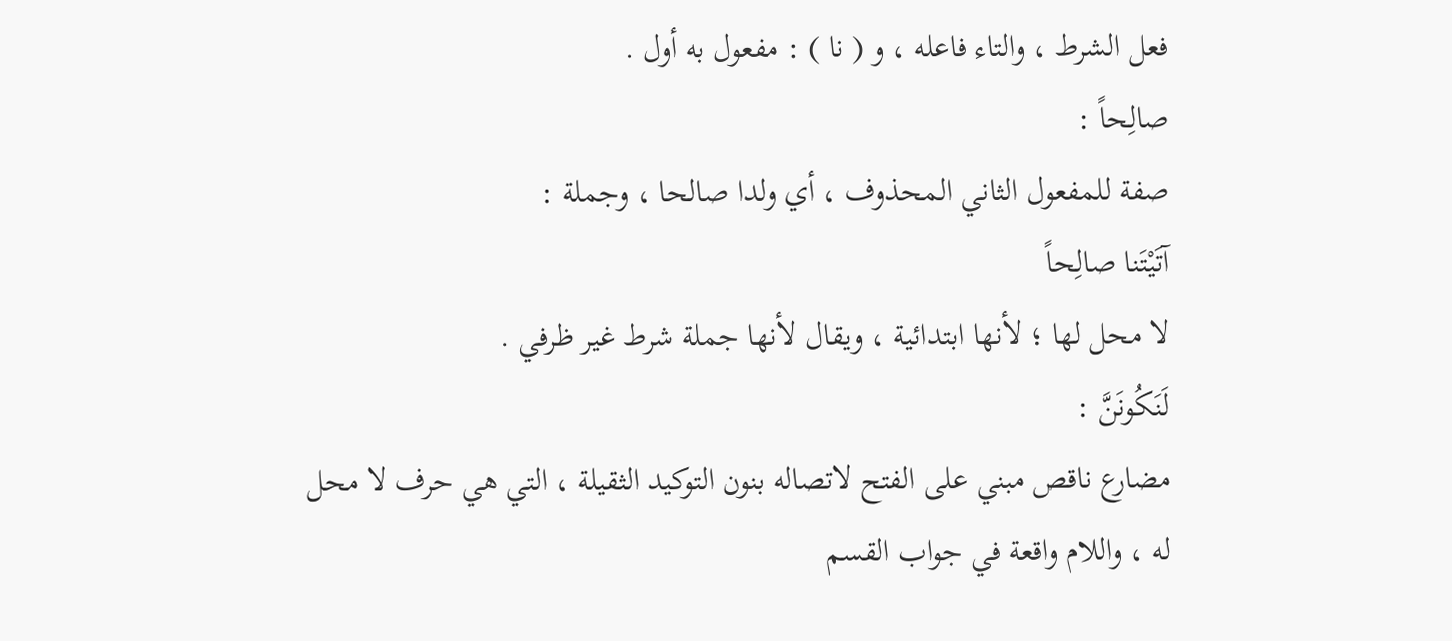فعل الشرط ، والتاء فاعله ، و ( نا ) : مفعول به أول .
صالِحاً :
صفة للمفعول الثاني المحذوف ، أي ولدا صالحا ، وجملة :
آتَيْتَنا صالِحاً
لا محل لها ؛ لأنها ابتدائية ، ويقال لأنها جملة شرط غير ظرفي .
لَنَكُونَنَّ :
مضارع ناقص مبني على الفتح لاتصاله بنون التوكيد الثقيلة ، التي هي حرف لا محل له ، واللام واقعة في جواب القسم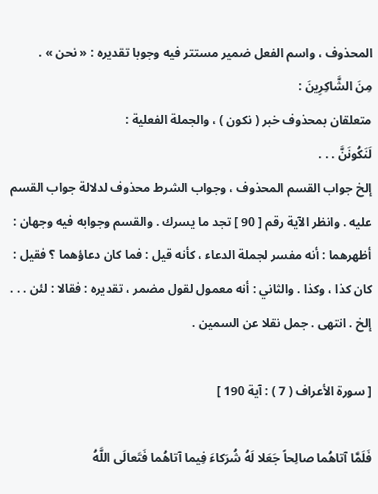المحذوف ، واسم الفعل ضمير مستتر فيه وجوبا تقديره : « نحن » .
مِنَ الشَّاكِرِينَ :
متعلقان بمحذوف خبر ( نكون ) ، والجملة الفعلية :
لَنَكُونَنَّ . . .
إلخ جواب القسم المحذوف ، وجواب الشرط محذوف لدلالة جواب القسم عليه . وانظر الآية رقم [ 90 ] تجد ما يسرك . والقسم وجوابه فيه وجهان : أظهرهما : أنه مفسر لجملة الدعاء ، كأنه قيل : فما كان دعاؤهما ؟ فقيل : كان كذا ، وكذا . والثاني : أنه معمول لقول مضمر ، تقديره : فقالا : لئن . . . إلخ . انتهى . جمل نقلا عن السمين .

[ سورة الأعراف ( 7 ) : آية 190 ]

فَلَمَّا آتاهُما صالِحاً جَعَلا لَهُ شُرَكاءَ فِيما آتاهُما فَتَعالَى اللَّهُ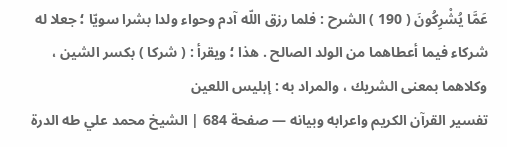عَمَّا يُشْرِكُونَ ( 190 ) الشرح : فلما رزق اللّه آدم وحواء ولدا بشرا سويّا ؛ جعلا له شركاء فيما أعطاهما من الولد الصالح . هذا ؛ ويقرأ : ( شركا ) بكسر الشين ، وكلاهما بمعنى الشريك ، والمراد به : إبليس اللعين
تفسير القرآن الكريم واعرابه وبيانه — صفحة 684 | الشيخ محمد علي طه الدرة